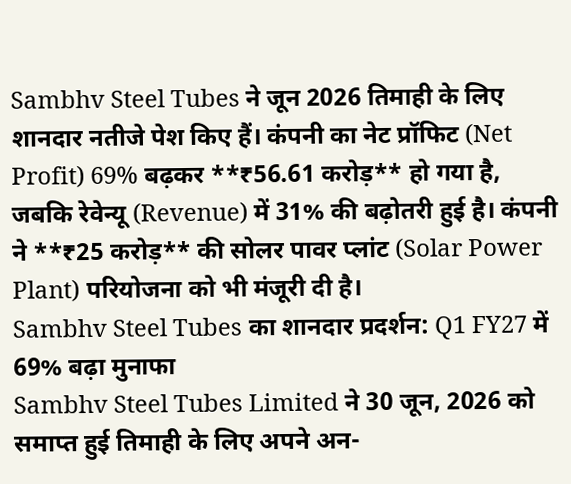Sambhv Steel Tubes ने जून 2026 तिमाही के लिए शानदार नतीजे पेश किए हैं। कंपनी का नेट प्रॉफिट (Net Profit) 69% बढ़कर **₹56.61 करोड़** हो गया है, जबकि रेवेन्यू (Revenue) में 31% की बढ़ोतरी हुई है। कंपनी ने **₹25 करोड़** की सोलर पावर प्लांट (Solar Power Plant) परियोजना को भी मंजूरी दी है।
Sambhv Steel Tubes का शानदार प्रदर्शन: Q1 FY27 में 69% बढ़ा मुनाफा
Sambhv Steel Tubes Limited ने 30 जून, 2026 को समाप्त हुई तिमाही के लिए अपने अन-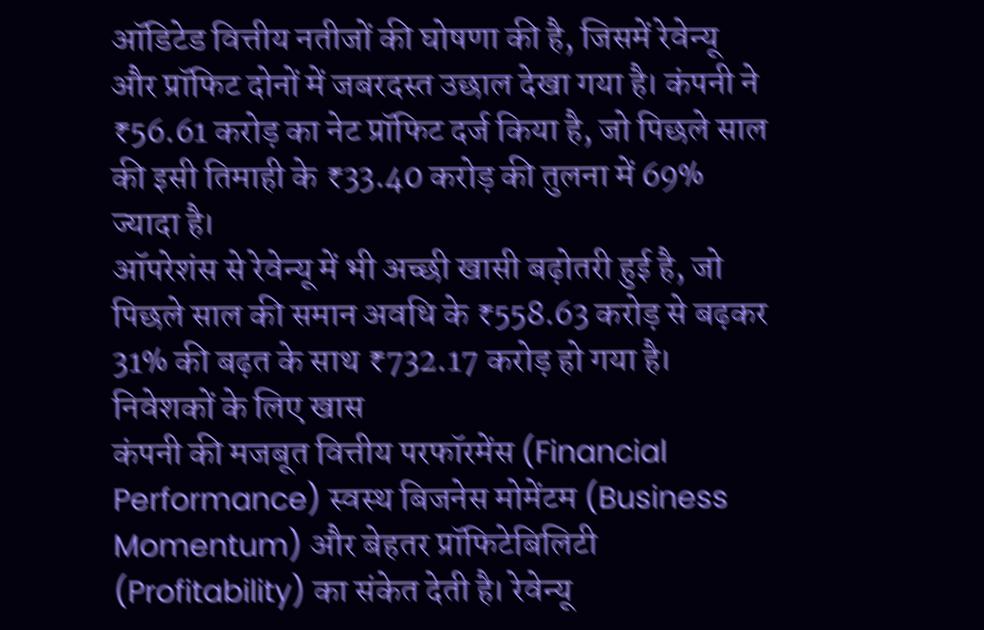ऑडिटेड वित्तीय नतीजों की घोषणा की है, जिसमें रेवेन्यू और प्रॉफिट दोनों में जबरदस्त उछाल देखा गया है। कंपनी ने ₹56.61 करोड़ का नेट प्रॉफिट दर्ज किया है, जो पिछले साल की इसी तिमाही के ₹33.40 करोड़ की तुलना में 69% ज्यादा है।
ऑपरेशंस से रेवेन्यू में भी अच्छी खासी बढ़ोतरी हुई है, जो पिछले साल की समान अवधि के ₹558.63 करोड़ से बढ़कर 31% की बढ़त के साथ ₹732.17 करोड़ हो गया है।
निवेशकों के लिए खास
कंपनी की मजबूत वित्तीय परफॉरमेंस (Financial Performance) स्वस्थ बिजनेस मोमेंटम (Business Momentum) और बेहतर प्रॉफिटेबिलिटी (Profitability) का संकेत देती है। रेवेन्यू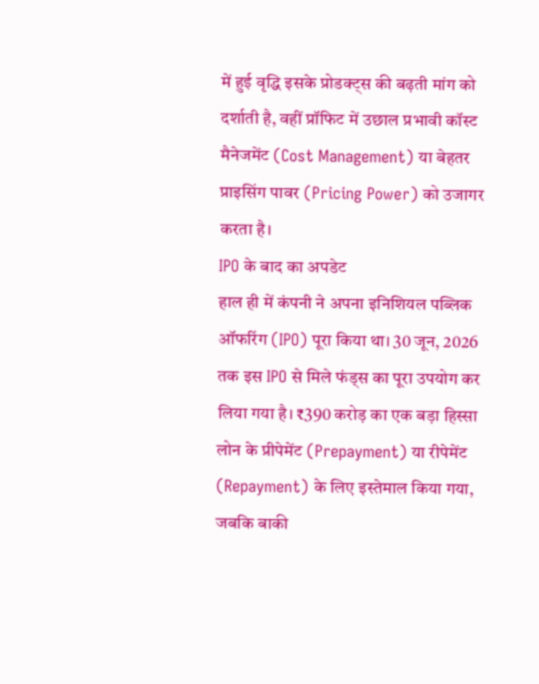में हुई वृद्धि इसके प्रोडक्ट्स की बढ़ती मांग को दर्शाती है, वहीं प्रॉफिट में उछाल प्रभावी कॉस्ट मैनेजमेंट (Cost Management) या बेहतर प्राइसिंग पावर (Pricing Power) को उजागर करता है।
IPO के बाद का अपडेट
हाल ही में कंपनी ने अपना इनिशियल पब्लिक ऑफरिंग (IPO) पूरा किया था। 30 जून, 2026 तक इस IPO से मिले फंड्स का पूरा उपयोग कर लिया गया है। ₹390 करोड़ का एक बड़ा हिस्सा लोन के प्रीपेमेंट (Prepayment) या रीपेमेंट (Repayment) के लिए इस्तेमाल किया गया, जबकि बाकी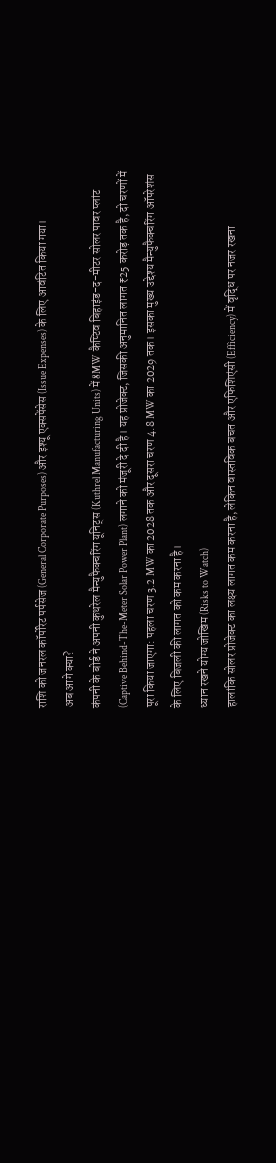राशि को जनरल कॉर्पोरेट पर्पसेज (General Corporate Purposes) और इश्यू एक्सपेंसेस (Issue Expenses) के लिए आवंटित किया गया।
अब आगे क्या?
कंपनी के बोर्ड ने अपनी कुथरेल मैन्युफैक्चरिंग यूनिट्स (Kuthrel Manufacturing Units) में 8MW कैप्टिव बिहाइंड-द-मीटर सोलर पावर प्लांट (Captive Behind-The-Meter Solar Power Plant) लगाने को मंजूरी दे दी है। यह प्रोजेक्ट, जिसकी अनुमानित लागत ₹25 करोड़ तक है, दो चरणों में पूरा किया जाएगा: पहला चरण 3.2 MW का 2028 तक और दूसरा चरण 4.8 MW का 2029 तक। इसका मुख्य उद्देश्य मैन्युफैक्चरिंग ऑपरेशंस के लिए बिजली की लागत को कम करना है।
ध्यान रखने योग्य जोखिम (Risks to Watch)
हालांकि सोलर प्रोजेक्ट का लक्ष्य लागत कम करना है, लेकिन वास्तविक बचत और एफिशिएंसी (Efficiency) में वृद्धि पर नजर रखना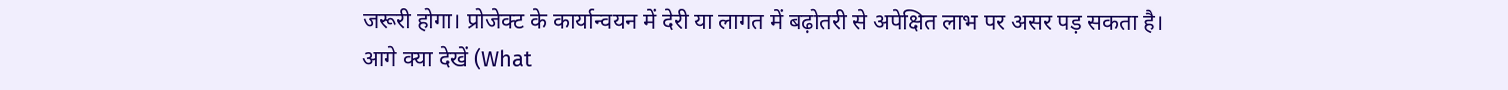जरूरी होगा। प्रोजेक्ट के कार्यान्वयन में देरी या लागत में बढ़ोतरी से अपेक्षित लाभ पर असर पड़ सकता है।
आगे क्या देखें (What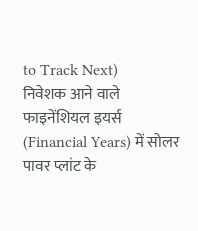to Track Next)
निवेशक आने वाले फाइनेंशियल इयर्स (Financial Years) में सोलर पावर प्लांट के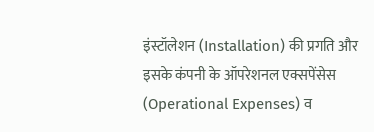इंस्टॉलेशन (Installation) की प्रगति और इसके कंपनी के ऑपरेशनल एक्सपेंसेस (Operational Expenses) व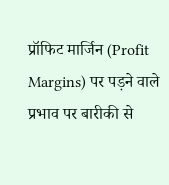प्रॉफिट मार्जिन (Profit Margins) पर पड़ने वाले प्रभाव पर बारीकी से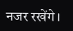नजर रखेंगे।